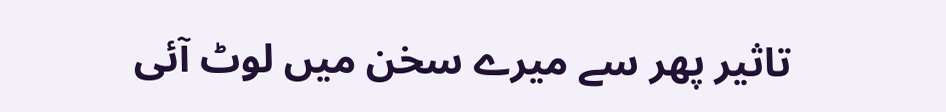تاثیر پھر سے میرے سخن میں لوٹ آئی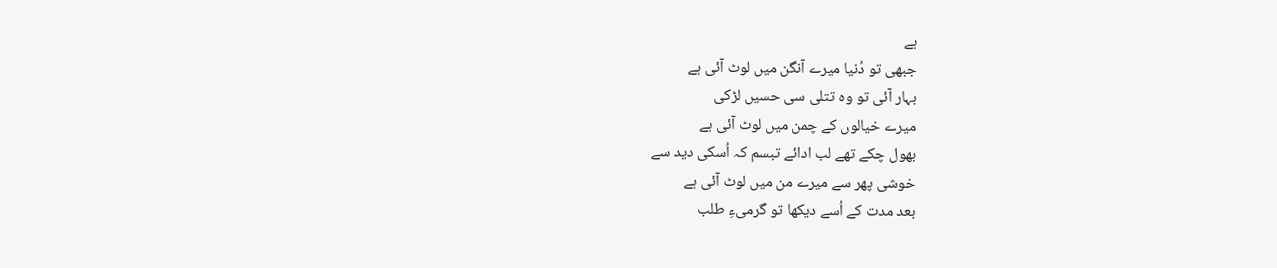ہے
جبھی تو دُنیا میرے آنگن میں لوٹ آئی ہے
بہار آئی تو وہ تتلی سی حسیں لڑکی
میرے خیالوں کے چمن میں لوٹ آئی ہے
بھول چکے تھے لب ادائے تبسم کہ اُسکی دید سے
خوشی پھر سے میرے من میں لوٹ آئی ہے
بعد مدت کے اُسے دیکھا تو گرمیءِ طلب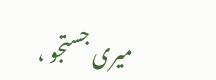میری جستجو ،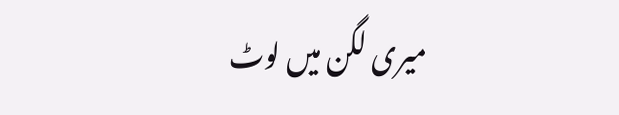میری لگن میں لوٹ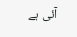آئی ہے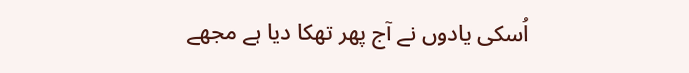اُسکی یادوں نے آج پھر تھکا دیا ہے مجھے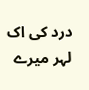درد کی اک لہر میرے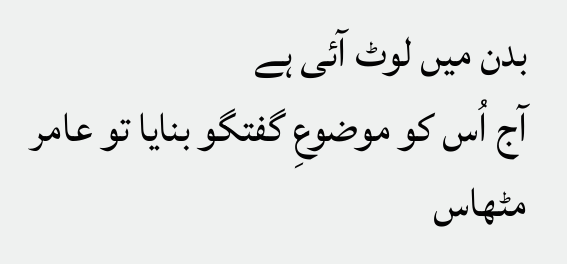بدن میں لوٹ آئی ہے
آج اُس کو موضوعِ گفتگو بنایا تو عامر
مٹھاس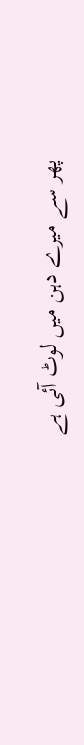پھر سے میرے دہن میں لوٹ آئی ہے